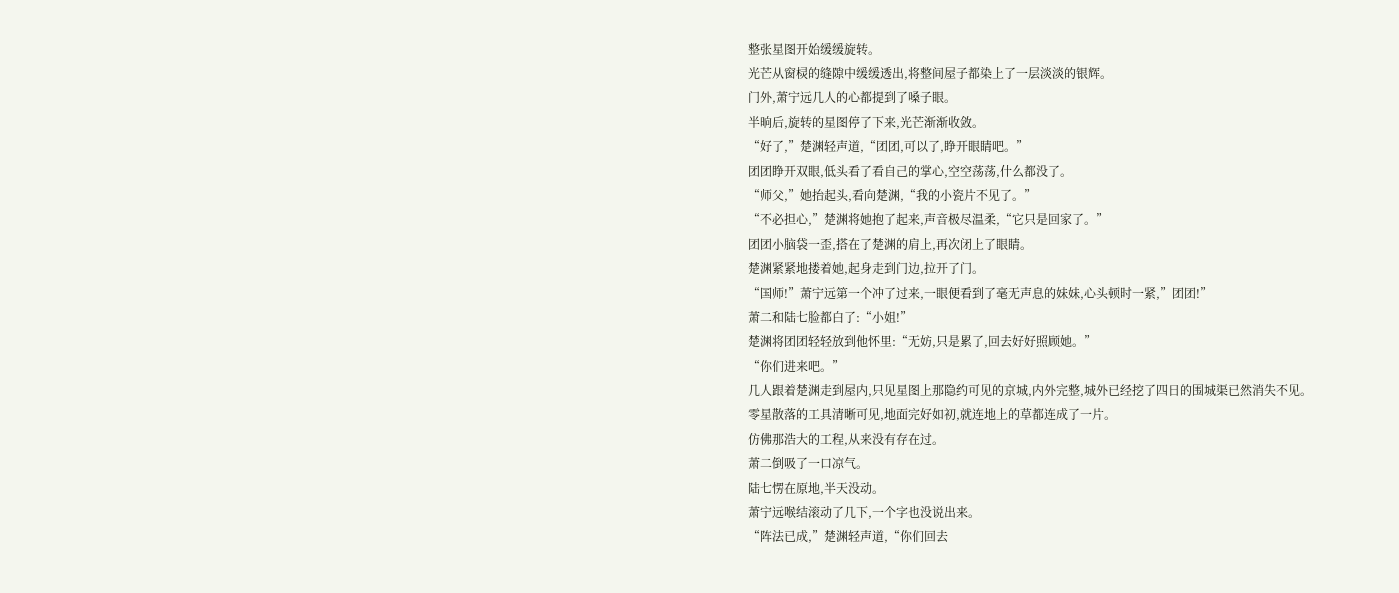整张星图开始缓缓旋转。
光芒从窗棂的缝隙中缓缓透出,将整间屋子都染上了一层淡淡的银辉。
门外,萧宁远几人的心都提到了嗓子眼。
半晌后,旋转的星图停了下来,光芒渐渐收敛。
“好了,”楚渊轻声道,“团团,可以了,睁开眼睛吧。”
团团睁开双眼,低头看了看自己的掌心,空空荡荡,什么都没了。
“师父,”她抬起头,看向楚渊,“我的小瓷片不见了。”
“不必担心,”楚渊将她抱了起来,声音极尽温柔,“它只是回家了。”
团团小脑袋一歪,搭在了楚渊的肩上,再次闭上了眼睛。
楚渊紧紧地搂着她,起身走到门边,拉开了门。
“国师!”萧宁远第一个冲了过来,一眼便看到了毫无声息的妹妹,心头顿时一紧,”团团!”
萧二和陆七脸都白了:“小姐!”
楚渊将团团轻轻放到他怀里:“无妨,只是累了,回去好好照顾她。”
“你们进来吧。”
几人跟着楚渊走到屋内,只见星图上那隐约可见的京城,内外完整,城外已经挖了四日的围城渠已然消失不见。
零星散落的工具清晰可见,地面完好如初,就连地上的草都连成了一片。
仿佛那浩大的工程,从来没有存在过。
萧二倒吸了一口凉气。
陆七愣在原地,半天没动。
萧宁远喉结滚动了几下,一个字也没说出来。
“阵法已成,”楚渊轻声道,“你们回去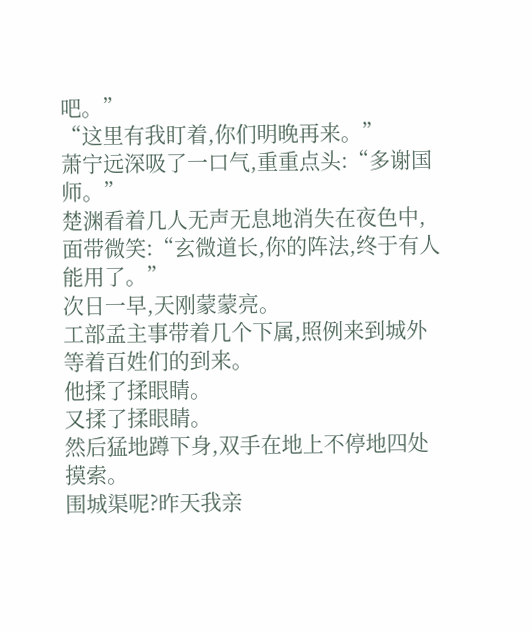吧。”
“这里有我盯着,你们明晚再来。”
萧宁远深吸了一口气,重重点头:“多谢国师。”
楚渊看着几人无声无息地消失在夜色中,面带微笑:“玄微道长,你的阵法,终于有人能用了。”
次日一早,天刚蒙蒙亮。
工部孟主事带着几个下属,照例来到城外等着百姓们的到来。
他揉了揉眼睛。
又揉了揉眼睛。
然后猛地蹲下身,双手在地上不停地四处摸索。
围城渠呢?昨天我亲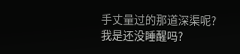手丈量过的那道深渠呢?
我是还没睡醒吗?